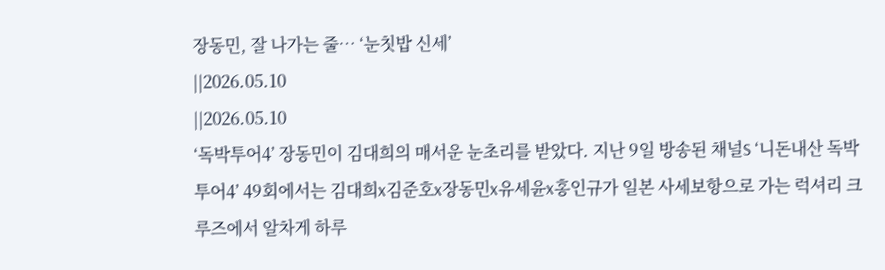장동민, 잘 나가는 줄… ‘눈칫밥 신세’
||2026.05.10
||2026.05.10
‘독박투어4’ 장동민이 김대희의 매서운 눈초리를 받았다. 지난 9일 방송된 채널S ‘니돈내산 독박투어4’ 49회에서는 김대희x김준호x장동민x유세윤x홍인규가 일본 사세보항으로 가는 럭셔리 크루즈에서 알차게 하루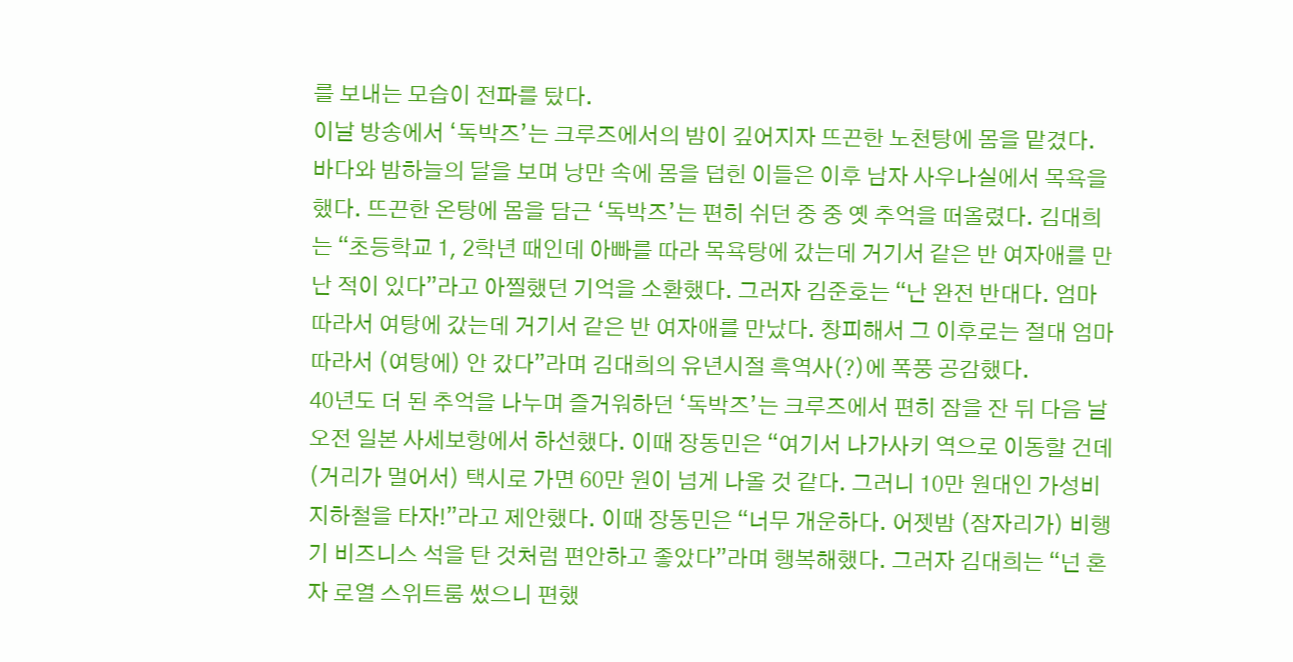를 보내는 모습이 전파를 탔다.
이날 방송에서 ‘독박즈’는 크루즈에서의 밤이 깊어지자 뜨끈한 노천탕에 몸을 맡겼다. 바다와 밤하늘의 달을 보며 낭만 속에 몸을 덥힌 이들은 이후 남자 사우나실에서 목욕을 했다. 뜨끈한 온탕에 몸을 담근 ‘독박즈’는 편히 쉬던 중 중 옛 추억을 떠올렸다. 김대희는 “초등학교 1, 2학년 때인데 아빠를 따라 목욕탕에 갔는데 거기서 같은 반 여자애를 만난 적이 있다”라고 아찔했던 기억을 소환했다. 그러자 김준호는 “난 완전 반대다. 엄마 따라서 여탕에 갔는데 거기서 같은 반 여자애를 만났다. 창피해서 그 이후로는 절대 엄마 따라서 (여탕에) 안 갔다”라며 김대희의 유년시절 흑역사(?)에 폭풍 공감했다.
40년도 더 된 추억을 나누며 즐거워하던 ‘독박즈’는 크루즈에서 편히 잠을 잔 뒤 다음 날 오전 일본 사세보항에서 하선했다. 이때 장동민은 “여기서 나가사키 역으로 이동할 건데 (거리가 멀어서) 택시로 가면 60만 원이 넘게 나올 것 같다. 그러니 10만 원대인 가성비 지하철을 타자!”라고 제안했다. 이때 장동민은 “너무 개운하다. 어젯밤 (잠자리가) 비행기 비즈니스 석을 탄 것처럼 편안하고 좋았다”라며 행복해했다. 그러자 김대희는 “넌 혼자 로열 스위트룸 썼으니 편했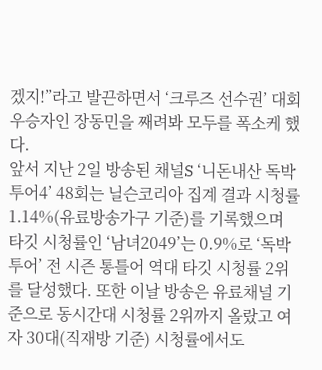겠지!”라고 발끈하면서 ‘크루즈 선수권’ 대회 우승자인 장동민을 째려봐 모두를 폭소케 했다.
앞서 지난 2일 방송된 채널S ‘니돈내산 독박투어4’ 48회는 닐슨코리아 집계 결과 시청률 1.14%(유료방송가구 기준)를 기록했으며 타깃 시청률인 ‘남녀2049’는 0.9%로 ‘독박투어’ 전 시즌 통틀어 역대 타깃 시청률 2위를 달성했다. 또한 이날 방송은 유료채널 기준으로 동시간대 시청률 2위까지 올랐고 여자 30대(직재방 기준) 시청률에서도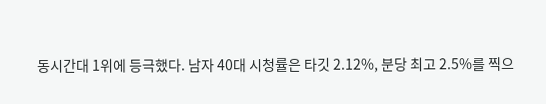동시간대 1위에 등극했다. 남자 40대 시청률은 타깃 2.12%, 분당 최고 2.5%를 찍으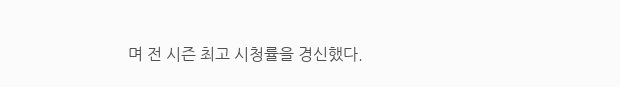며 전 시즌 최고 시청률을 경신했다.